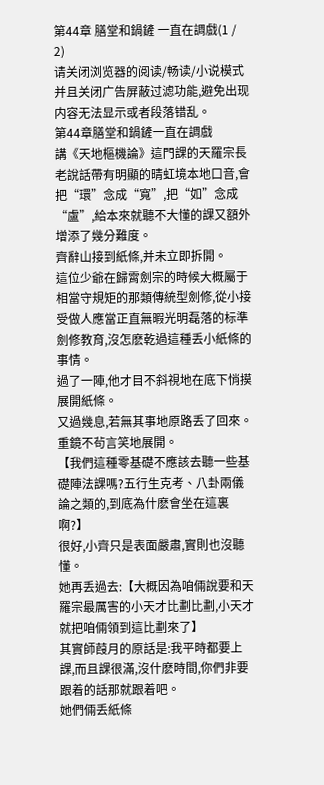第44章 膳堂和鍋鏟 一直在調戲(1 / 2)
请关闭浏览器的阅读/畅读/小说模式并且关闭广告屏蔽过滤功能,避免出现内容无法显示或者段落错乱。
第44章膳堂和鍋鏟一直在調戲
講《天地樞機論》這門課的天羅宗長老說話帶有明顯的晴虹境本地口音,會把“環”念成“寬”,把“如”念成“盧”,給本來就聽不大懂的課又額外增添了幾分難度。
齊辭山接到紙條,并未立即拆開。
這位少爺在歸霄劍宗的時候大概屬于相當守規矩的那類傳統型劍修,從小接受做人應當正直無暇光明磊落的标準劍修教育,沒怎麽乾過這種丢小紙條的事情。
過了一陣,他才目不斜視地在底下悄摸展開紙條。
又過幾息,若無其事地原路丢了回來。
重鏡不茍言笑地展開。
【我們這種零基礎不應該去聽一些基礎陣法課嗎?五行生克考、八卦兩儀論之類的,到底為什麽會坐在這裏啊?】
很好,小齊只是表面嚴肅,實則也沒聽懂。
她再丢過去:【大概因為咱倆說要和天羅宗最厲害的小天才比劃比劃,小天才就把咱倆領到這比劃來了】
其實師葭月的原話是:我平時都要上課,而且課很滿,沒什麽時間,你們非要跟着的話那就跟着吧。
她們倆丢紙條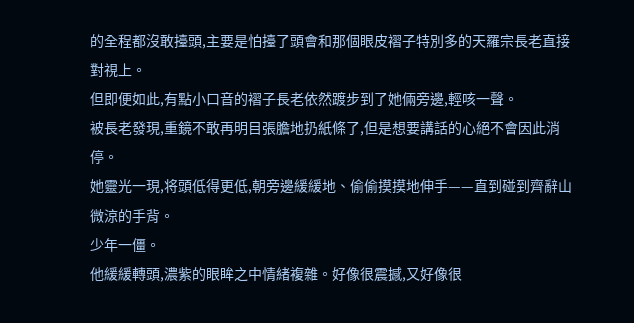的全程都沒敢擡頭,主要是怕擡了頭會和那個眼皮褶子特別多的天羅宗長老直接對視上。
但即便如此,有點小口音的褶子長老依然踱步到了她倆旁邊,輕咳一聲。
被長老發現,重鏡不敢再明目張膽地扔紙條了,但是想要講話的心絕不會因此消停。
她靈光一現,将頭低得更低,朝旁邊緩緩地、偷偷摸摸地伸手——直到碰到齊辭山微涼的手背。
少年一僵。
他緩緩轉頭,濃紫的眼眸之中情緒複雜。好像很震撼,又好像很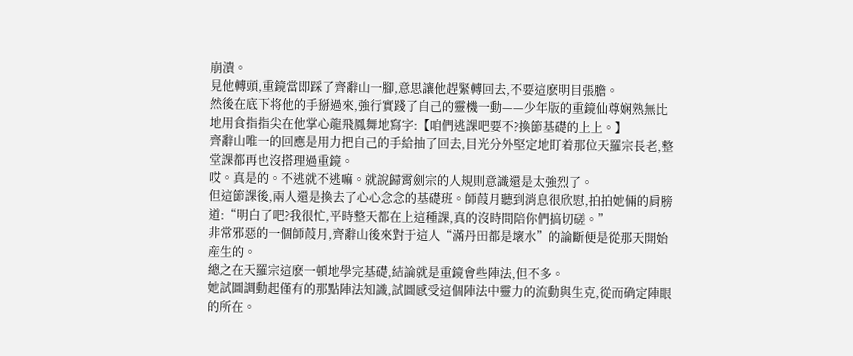崩潰。
見他轉頭,重鏡當即踩了齊辭山一腳,意思讓他趕緊轉回去,不要這麽明目張膽。
然後在底下将他的手掰過來,強行實踐了自己的靈機一動——少年版的重鏡仙尊娴熟無比地用食指指尖在他掌心龍飛鳳舞地寫字:【咱們逃課吧要不?換節基礎的上上。】
齊辭山唯一的回應是用力把自己的手給抽了回去,目光分外堅定地盯着那位天羅宗長老,整堂課都再也沒搭理過重鏡。
哎。真是的。不逃就不逃嘛。就說歸霄劍宗的人規則意識還是太強烈了。
但這節課後,兩人還是換去了心心念念的基礎班。師葭月聽到消息很欣慰,拍拍她倆的肩膀道:“明白了吧?我很忙,平時整天都在上這種課,真的沒時間陪你們搞切磋。”
非常邪惡的一個師葭月,齊辭山後來對于這人“滿丹田都是壞水”的論斷便是從那天開始産生的。
總之在天羅宗這麽一頓地學完基礎,結論就是重鏡會些陣法,但不多。
她試圖調動起僅有的那點陣法知識,試圖感受這個陣法中靈力的流動與生克,從而确定陣眼的所在。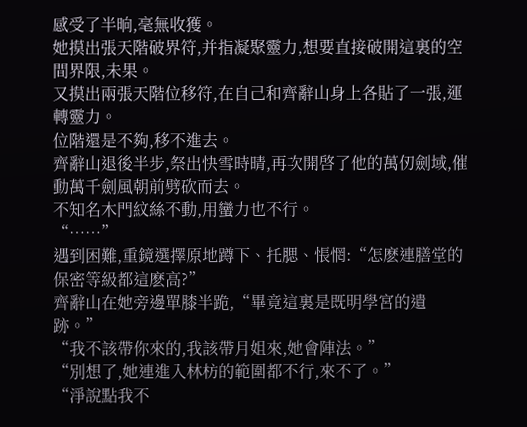感受了半晌,毫無收獲。
她摸出張天階破界符,并指凝聚靈力,想要直接破開這裏的空間界限,未果。
又摸出兩張天階位移符,在自己和齊辭山身上各貼了一張,運轉靈力。
位階還是不夠,移不進去。
齊辭山退後半步,祭出快雪時晴,再次開啓了他的萬仞劍域,催動萬千劍風朝前劈砍而去。
不知名木門紋絲不動,用蠻力也不行。
“……”
遇到困難,重鏡選擇原地蹲下、托腮、悵惘:“怎麽連膳堂的保密等級都這麽高?”
齊辭山在她旁邊單膝半跪,“畢竟這裏是既明學宮的遺跡。”
“我不該帶你來的,我該帶月姐來,她會陣法。”
“別想了,她連進入林枋的範圍都不行,來不了。”
“淨說點我不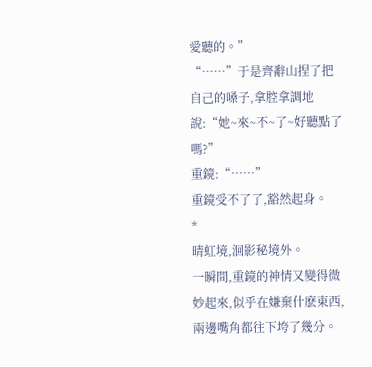愛聽的。”
“……”于是齊辭山捏了把自己的嗓子,拿腔拿調地說:“她~來~不~了~好聽點了嗎?”
重鏡:“……”
重鏡受不了了,豁然起身。
*
晴虹境,洄影秘境外。
一瞬間,重鏡的神情又變得微妙起來,似乎在嫌棄什麽東西,兩邊嘴角都往下垮了幾分。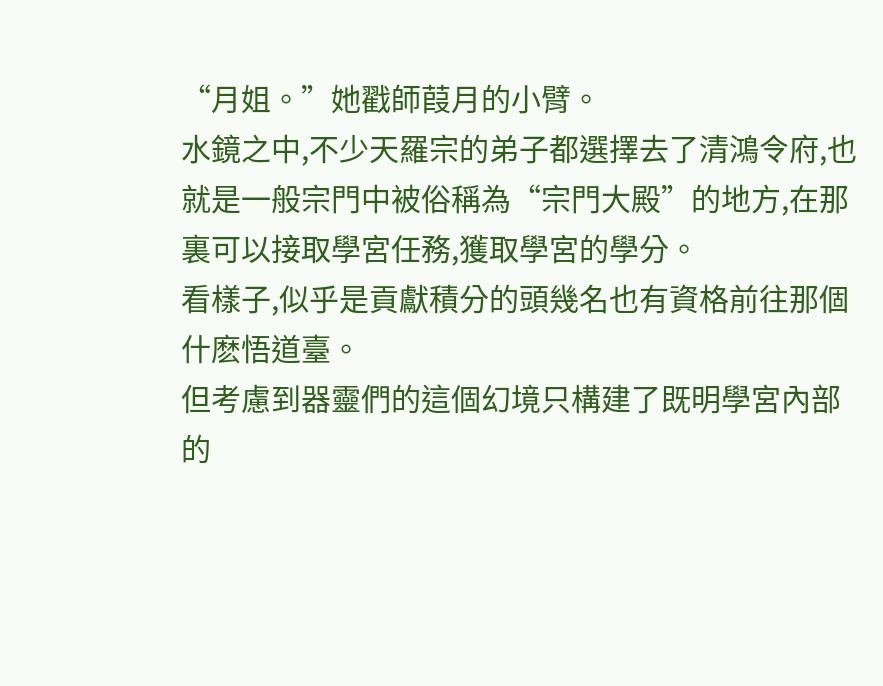“月姐。”她戳師葭月的小臂。
水鏡之中,不少天羅宗的弟子都選擇去了清鴻令府,也就是一般宗門中被俗稱為“宗門大殿”的地方,在那裏可以接取學宮任務,獲取學宮的學分。
看樣子,似乎是貢獻積分的頭幾名也有資格前往那個什麽悟道臺。
但考慮到器靈們的這個幻境只構建了既明學宮內部的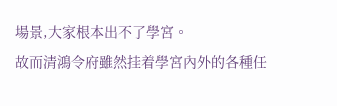場景,大家根本出不了學宮。
故而清鴻令府雖然挂着學宮內外的各種任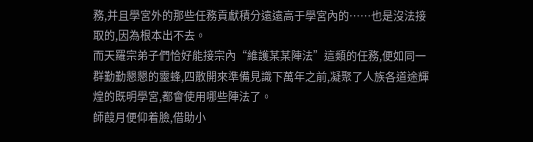務,并且學宮外的那些任務貢獻積分遠遠高于學宮內的……也是沒法接取的,因為根本出不去。
而天羅宗弟子們恰好能接宗內“維護某某陣法”這類的任務,便如同一群勤勤懇懇的靈蜂,四散開來準備見識下萬年之前,凝聚了人族各道途輝煌的既明學宮,都會使用哪些陣法了。
師葭月便仰着臉,借助小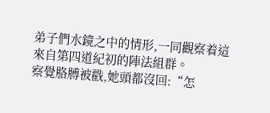弟子們水鏡之中的情形,一同觀察着這來自第四道紀初的陣法組群。
察覺胳膊被戳,她頭都沒回:“怎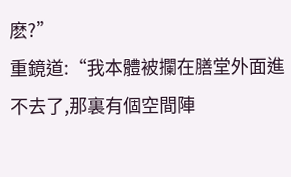麽?”
重鏡道:“我本體被攔在膳堂外面進不去了,那裏有個空間陣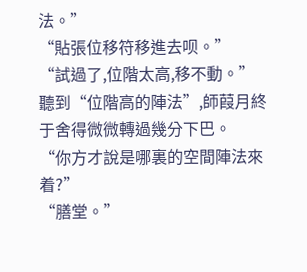法。”
“貼張位移符移進去呗。”
“試過了,位階太高,移不動。”
聽到“位階高的陣法”,師葭月終于舍得微微轉過幾分下巴。
“你方才說是哪裏的空間陣法來着?”
“膳堂。”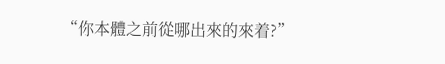“你本體之前從哪出來的來着?”